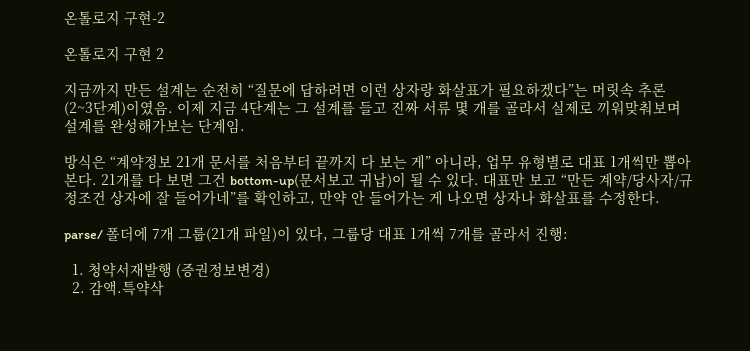온톨로지 구현-2

온톨로지 구현 2

지금까지 만든 설계는 순전히 “질문에 답하려면 이런 상자랑 화살표가 필요하겠다”는 머릿속 추론(2~3단계)이였음. 이제 지금 4단계는 그 설계를 들고 진짜 서류 몇 개를 골라서 실제로 끼워맞춰보며 설계를 완성해가보는 단계임.

방식은 “계약정보 21개 문서를 처음부터 끝까지 다 보는 게” 아니라, 업무 유형별로 대표 1개씩만 뽑아본다. 21개를 다 보면 그건 bottom-up(문서보고 귀납)이 될 수 있다. 대표만 보고 “만든 계약/당사자/규정조건 상자에 잘 들어가네”를 확인하고, 만약 안 들어가는 게 나오면 상자나 화살표를 수정한다.

parse/ 폴더에 7개 그룹(21개 파일)이 있다, 그룹당 대표 1개씩 7개를 골라서 진행:

  1. 청약서재발행 (증권정보변경)
  2. 감액.특약삭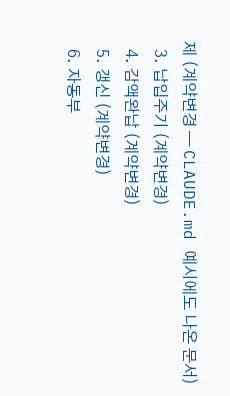제 (계약변경 — CLAUDE.md 예시에도 나온 문서)
  3. 납입주기 (계약변경)
  4. 감액완납 (계약변경)
  5. 갱신 (계약변경)
  6. 자동부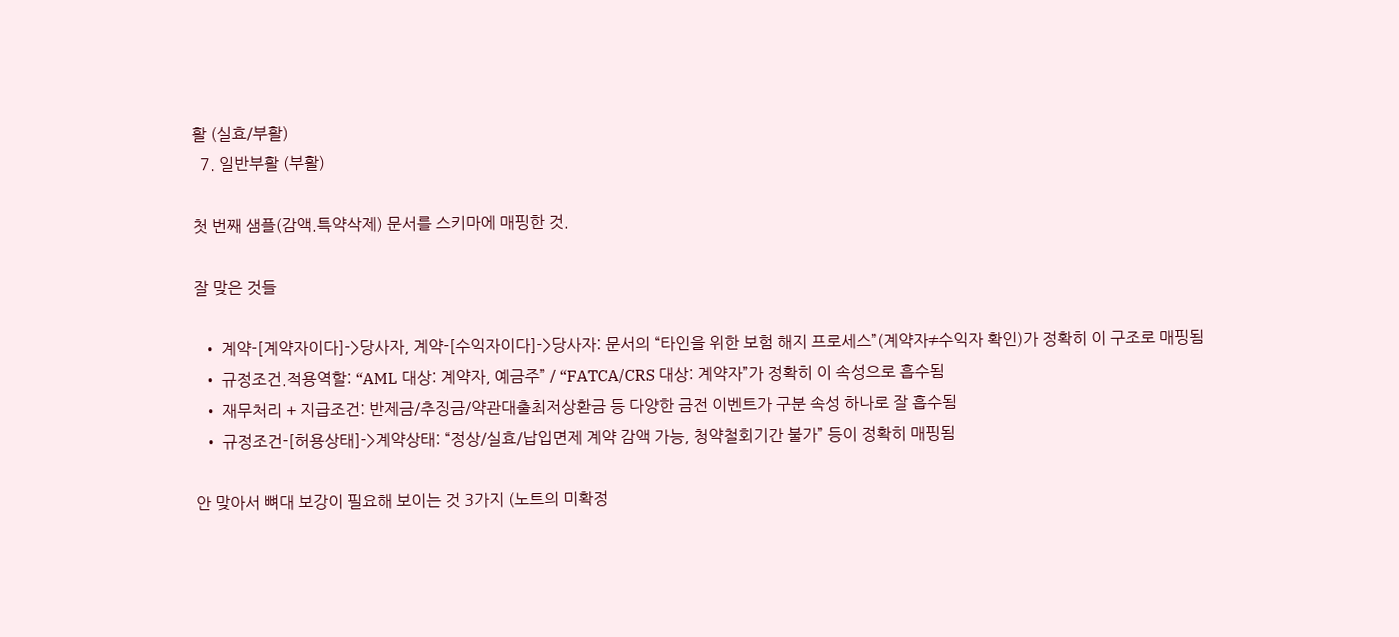활 (실효/부활)
  7. 일반부활 (부활)

첫 번째 샘플(감액.특약삭제) 문서를 스키마에 매핑한 것.

잘 맞은 것들

  • 계약-[계약자이다]->당사자, 계약-[수익자이다]->당사자: 문서의 “타인을 위한 보험 해지 프로세스”(계약자≠수익자 확인)가 정확히 이 구조로 매핑됨
  • 규정조건.적용역할: “AML 대상: 계약자, 예금주” / “FATCA/CRS 대상: 계약자”가 정확히 이 속성으로 흡수됨
  • 재무처리 + 지급조건: 반제금/추징금/약관대출최저상환금 등 다양한 금전 이벤트가 구분 속성 하나로 잘 흡수됨
  • 규정조건-[허용상태]->계약상태: “정상/실효/납입면제 계약 감액 가능, 청약철회기간 불가” 등이 정확히 매핑됨

안 맞아서 뼈대 보강이 필요해 보이는 것 3가지 (노트의 미확정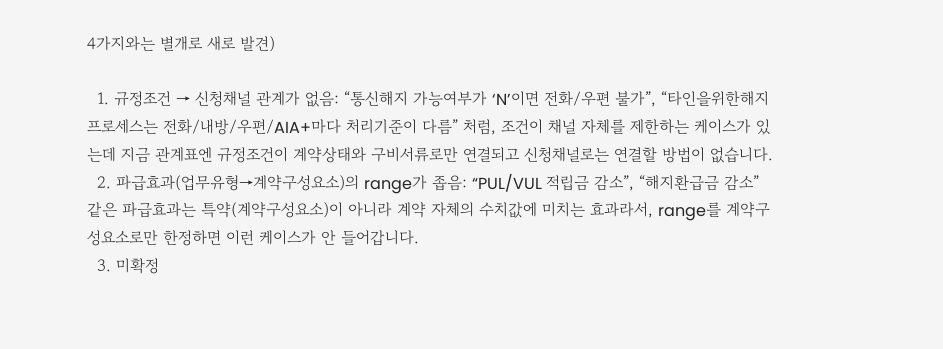4가지와는 별개로 새로 발견)

  1. 규정조건 → 신청채널 관계가 없음: “통신해지 가능여부가 ‘N’이면 전화/우편 불가”, “타인을위한해지프로세스는 전화/내방/우편/AIA+마다 처리기준이 다름” 처럼, 조건이 채널 자체를 제한하는 케이스가 있는데 지금 관계표엔 규정조건이 계약상태와 구비서류로만 연결되고 신청채널로는 연결할 방법이 없습니다.
  2. 파급효과(업무유형→계약구성요소)의 range가 좁음: “PUL/VUL 적립금 감소”, “해지환급금 감소” 같은 파급효과는 특약(계약구성요소)이 아니라 계약 자체의 수치값에 미치는 효과라서, range를 계약구성요소로만 한정하면 이런 케이스가 안 들어갑니다.
  3. 미확정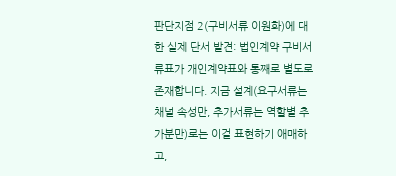판단지점 2(구비서류 이원화)에 대한 실제 단서 발견: 법인계약 구비서류표가 개인계약표와 통째로 별도로 존재합니다. 지금 설계(요구서류는 채널 속성만, 추가서류는 역할별 추가분만)로는 이걸 표현하기 애매하고,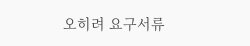오히려 요구서류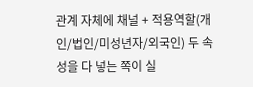관계 자체에 채널 + 적용역할(개인/법인/미성년자/외국인) 두 속성을 다 넣는 쪽이 실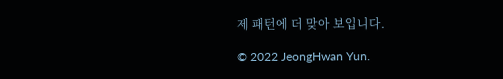제 패턴에 더 맞아 보입니다.

© 2022 JeongHwan Yun.